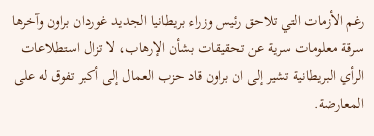رغم الأزمات التي تلاحق رئيس وزراء بريطانيا الجديد غوردان براون وآخرها سرقة معلومات سرية عن تحقيقات بشأن الإرهاب، لا تزال استطلاعات الرأي البريطانية تشير إلى ان براون قاد حزب العمال إلى أكبر تفوق له على المعارضة.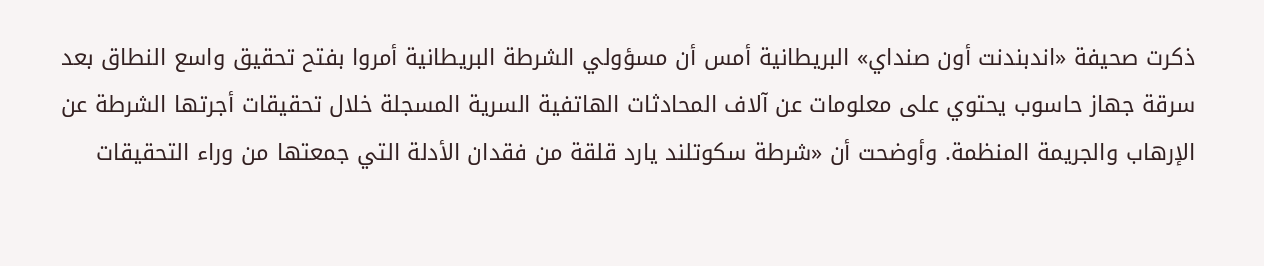ذكرت صحيفة «اندبندنت أون صنداي» البريطانية أمس أن مسؤولي الشرطة البريطانية أمروا بفتح تحقيق واسع النطاق بعد سرقة جهاز حاسوب يحتوي على معلومات عن آلاف المحادثات الهاتفية السرية المسجلة خلال تحقيقات أجرتها الشرطة عن الإرهاب والجريمة المنظمة. وأوضحت أن «شرطة سكوتلند يارد قلقة من فقدان الأدلة التي جمعتها من وراء التحقيقات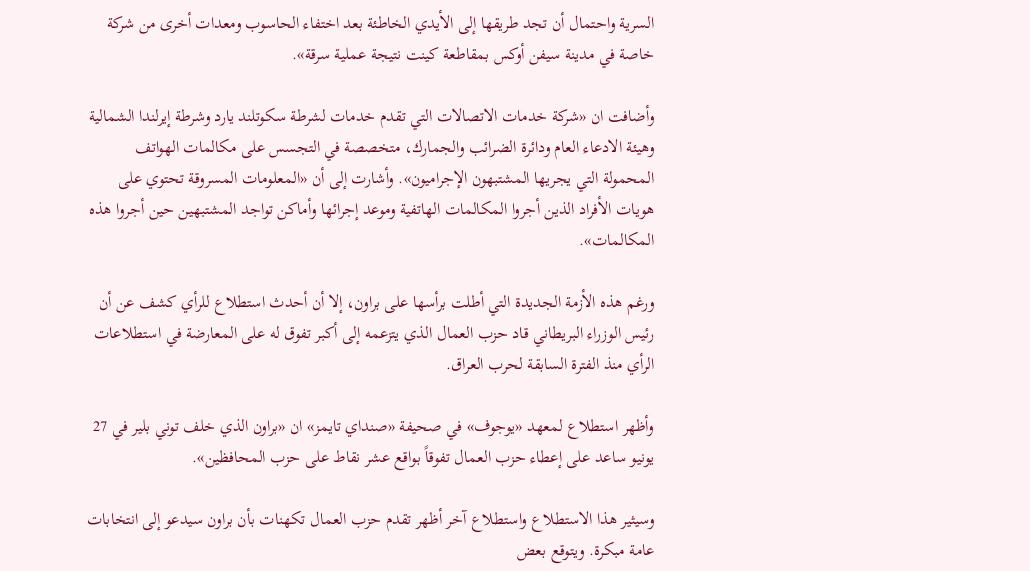السرية واحتمال أن تجد طريقها إلى الأيدي الخاطئة بعد اختفاء الحاسوب ومعدات أخرى من شركة خاصة في مدينة سيفن أوكس بمقاطعة كينت نتيجة عملية سرقة».

وأضافت ان «شركة خدمات الاتصالات التي تقدم خدمات لشرطة سكوتلند يارد وشرطة إيرلندا الشمالية وهيئة الادعاء العام ودائرة الضرائب والجمارك، متخصصة في التجسس على مكالمات الهواتف المحمولة التي يجريها المشتبهون الإجراميون». وأشارت إلى أن «المعلومات المسروقة تحتوي على هويات الأفراد الذين أجروا المكالمات الهاتفية وموعد إجرائها وأماكن تواجد المشتبهين حين أجروا هذه المكالمات».

ورغم هذه الأزمة الجديدة التي أطلت برأسها على براون، إلا أن أحدث استطلاع للرأي كشف عن أن رئيس الوزراء البريطاني قاد حزب العمال الذي يتزعمه إلى أكبر تفوق له على المعارضة في استطلاعات الرأي منذ الفترة السابقة لحرب العراق.

وأظهر استطلاع لمعهد «يوجوف» في صحيفة «صنداي تايمز» ان «براون الذي خلف توني بلير في 27 يونيو ساعد على إعطاء حزب العمال تفوقاً بواقع عشر نقاط على حزب المحافظين».

وسيثير هذا الاستطلاع واستطلاع آخر أظهر تقدم حزب العمال تكهنات بأن براون سيدعو إلى انتخابات عامة مبكرة. ويتوقع بعض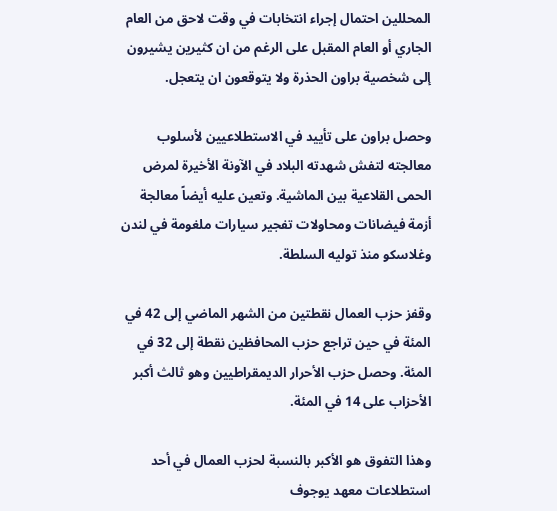المحللين احتمال إجراء انتخابات في وقت لاحق من العام الجاري أو العام المقبل على الرغم من ان كثيرين يشيرون إلى شخصية براون الحذرة ولا يتوقعون ان يتعجل.

وحصل براون على تأييد في الاستطلاعيين لأسلوب معالجته لتفش شهدته البلاد في الآونة الأخيرة لمرض الحمى القلاعية بين الماشية. وتعين عليه أيضاً معالجة أزمة فيضانات ومحاولات تفجير سيارات ملغومة في لندن وغلاسكو منذ توليه السلطة.

وقفز حزب العمال نقطتين من الشهر الماضي إلى 42 في المئة في حين تراجع حزب المحافظين نقطة إلى 32 في المئة. وحصل حزب الأحرار الديمقراطيين وهو ثالث أكبر الأحزاب على 14 في المئة.

وهذا التفوق هو الأكبر بالنسبة لحزب العمال في أحد استطلاعات معهد يوجوف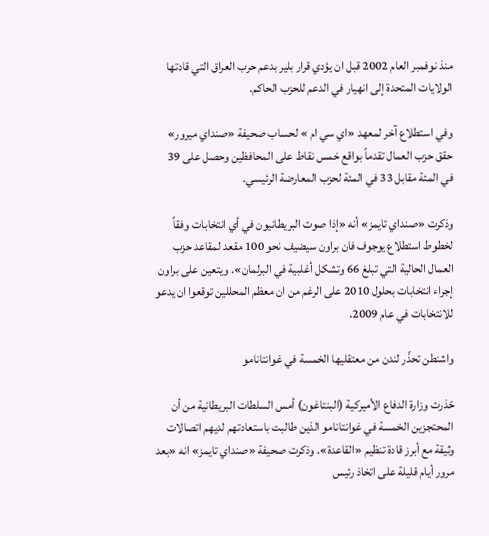منذ نوفمبر العام 2002 قبل ان يؤدي قرار بلير بدعم حرب العراق التي قادتها الولايات المتحدة إلى انهيار في الدعم للحزب الحاكم.

وفي استطلاع آخر لمعهد «اي سي ام » لحساب صحيفة «صنداي ميرور» حقق حزب العمال تقدماً بواقع خمس نقاط على المحافظين وحصل على 39 في المئة مقابل 33 في المئة لحزب المعارضة الرئيسي.

وذكرت «صنداي تايمز» أنه «إذا صوت البريطانيون في أي انتخابات وفقاً لخطوط استطلاع يوجوف فان براون سيضيف نحو 100 مقعد لمقاعد حزب العمال الحالية التي تبلغ 66 وتشكل أغلبية في البرلمان». ويتعين على براون إجراء انتخابات بحلول 2010 على الرغم من ان معظم المحللين توقعوا ان يدعو للانتخابات في عام 2009.

واشنطن تحذّر لندن من معتقليها الخمسة في غوانتانامو

حّذرت وزارة الدفاع الأميركية (البنتاغون) أمس السلطات البريطانية من أن المحتجزين الخمسة في غوانتانامو الذين طالبت باستعادتهم لديهم اتصالات وثيقة مع أبرز قادة تنظيم «القاعدة». وذكرت صحيفة «صنداي تايمز» انه «بعد مرور أيام قليلة على اتخاذ رئيس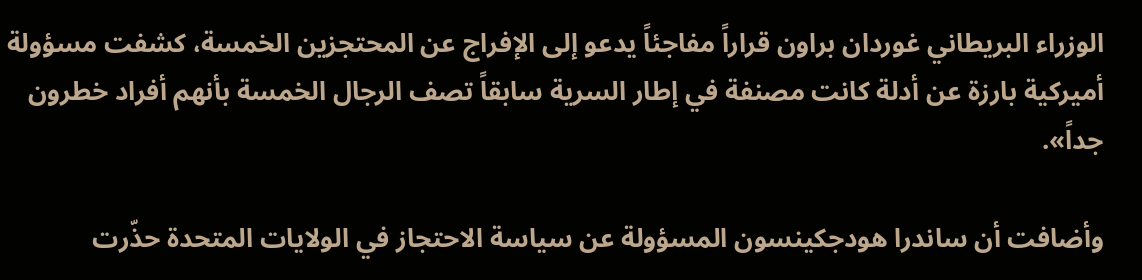الوزراء البريطاني غوردان براون قراراً مفاجئاً يدعو إلى الإفراج عن المحتجزين الخمسة، كشفت مسؤولة أميركية بارزة عن أدلة كانت مصنفة في إطار السرية سابقاً تصف الرجال الخمسة بأنهم أفراد خطرون جداً».

وأضافت أن ساندرا هودجكينسون المسؤولة عن سياسة الاحتجاز في الولايات المتحدة حذّرت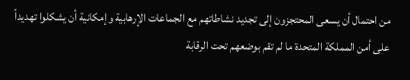من احتمال أن يسعى المحتجزون إلى تجديد نشاطاتهم مع الجماعات الإرهابية وإمكانية أن يشكلوا تهديداً على أمن المملكة المتحدة ما لم تقم بوضعهم تحت الرقابة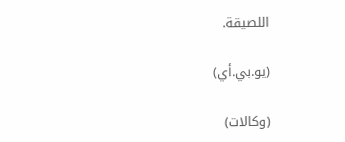اللصيقة.

(يو.بي.أي)

(وكالات)